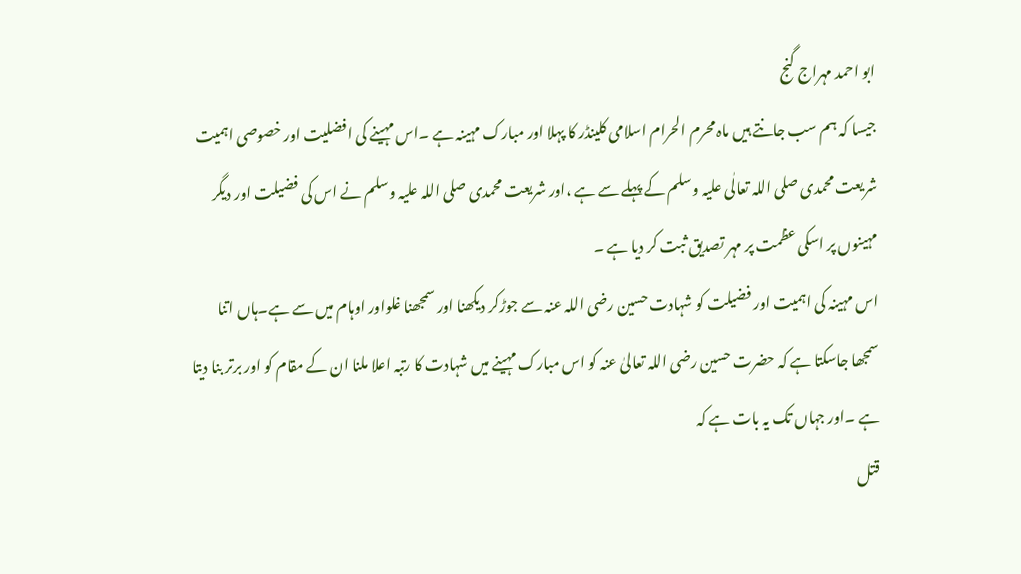ابو احمد مہراج گنج
جیسا کہ ہم سب جانتے ہیں ماہ محرم الحرام اسلامی کلینڈر کا پہلا اور مبارک مہینہ ہے ۔اس مہینے کی افضلیت اور خصوصی اہمیت شریعت محمدی صلی اللہ تعالٰی علیہ وسلم کے پہلے سے ہے ،اور شریعت محمدی صلی اللہ علیہ وسلم نے اس کی فضیلت اور دیگر مہینوں پر اسکی عظمت پر مہر تصدیق ثبت کر دیا ہے ۔
اس مہینہ کی اہمیت اور فضیلت کو شہادت حسین رضی اللہ عنہ سے جوڑکر دیکھنا اور سمجھنا غلواور اوہام میں سے ہے۔ہاں اتنا سمجھا جاسکتا ہے کہ حضرت حسین رضی اللہ تعالیٰ عنہ کو اس مبارک مہینے میں شہادت کا رتبہ اعلا ملنا ان کے مقام کو اور برتر بنا دیتا ہے ۔اور جہاں تک یہ بات ہے کہ
قتل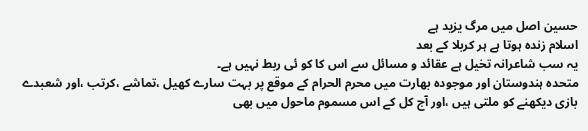حسین اصل میں مرگ یزید ہے
اسلام زندہ ہوتا ہے ہر کربلا کے بعد
یہ سب شاعرانہ تخیل ہے عقائد و مسائل سے اس کا کو ئی ربط نہیں ہے۔
متحدہ ہندوستان اور موجودہ بھارت میں محرم الحرام کے موقع پر بہت سارے کھیل ،تماشے ،کرتب ،اور شعبدے بازی دیکھنے کو ملتی ہیں ،اور آج کل کے اس مسموم ماحول میں بھی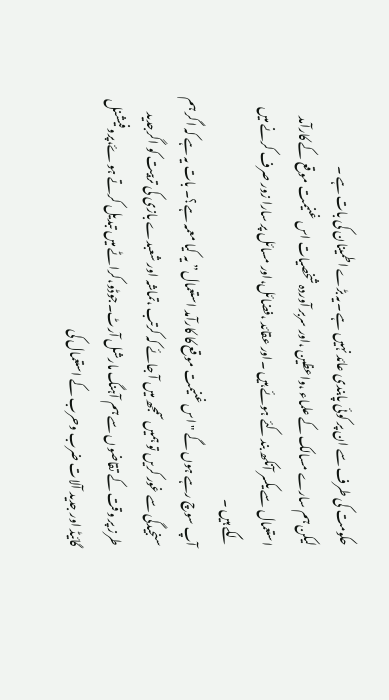حکومت کی طرف سے ان پر کوئی پابندی عائد نہیں ہے ۔یہ بڑے اطمینان کی بات ہے ۔
لیکن ہم سارے مسالک کے علماء ،واعظین ،اور سربر آوردہ شخصیات اس غنیمت موقع کے کارآمد استعمال سے یکسر آنکھ بند کئے ہوئے ہیں ۔اور عقائد ،فضائل،اور مسائل پر سارا زور صرف کرنے میں لگے ہیں ۔
آپ سوچ رہے ہوں گے "اس غنیمت موقع کا کارآمد استعمال” یہ کیا معمہ ہے؟۔ بات یہ ہے کہ اگر ہم سنجیدگی سے غور کریں تو ہمیں سمجھ میں آ جائے کہ کرتب ،تماشہ اور شعبدے بازی کی تربیت کو اگرجدید طرز پر وقت کے تقاضوں سے ہم آہنگ مارشل آرٹ۔جوڈو،کراٹے میں تبدیل کرتے ہوۓ،پروفیشنل گائیڈ اور جدید آلات ضرب وحرب کے استعمال کی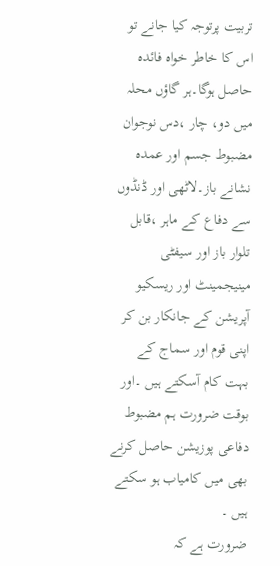تربیت پرتوجہ کیا جانے تو اس کا خاطر خواہ فائدہ حاصل ہوگا۔ہر گاؤں محلہ میں دو، چار ،دس نوجوان مضبوط جسم اور عمدہ نشانے باز۔لاٹھی اور ڈنڈوں سے دفاع کے ماہر ،قابل تلوار باز اور سیفٹی مینیجمینٹ اور ریسکیو آپریشن کے جانکار بن کر اپنی قوم اور سماج کے بہت کام آسکتے ہیں ۔اور بوقت ضرورت ہم مضبوط دفاعی پوزیشن حاصل کرنے بھی میں کامیاب ہو سکتے ہیں ۔
ضرورت ہے کہ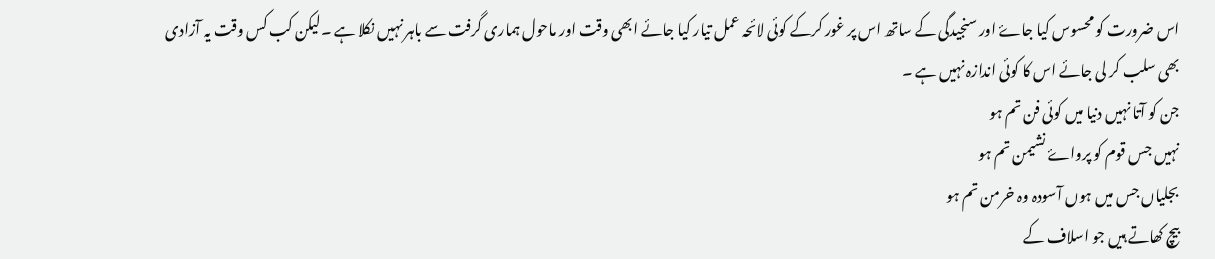اس ضرورت کو محسوس کیا جاۓ اور سنجیدگی کے ساتھ اس پر غور کرکے کوئی لائحہ عمل تیار کیا جائے ابھی وقت اور ماحول ہماری گرفت سے باہر نہیں نکلا ہے ۔لیکن کب کس وقت یہ آزادی بھی سلب کر لی جائے اس کا کوئی اندازہ نہیں ہے ۔
جن کو آتا نہیں دنیا میں کوئی فن تم ہو
نہیں جس قوم کو پرواۓ نشیمن تم ہو
بجلیاں جس میں ہوں آسودہ وہ خرمن تم ہو
بیچ کھاتے ہیں جو اسلاف کے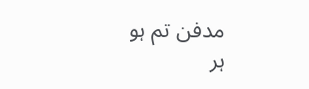مدفن تم ہو
ہر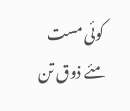کوئی مست مئے ذوق تن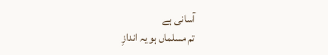آسانی ہے
تم مسلماں ہو یہ اندازِ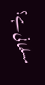مسلمانی ہے؟